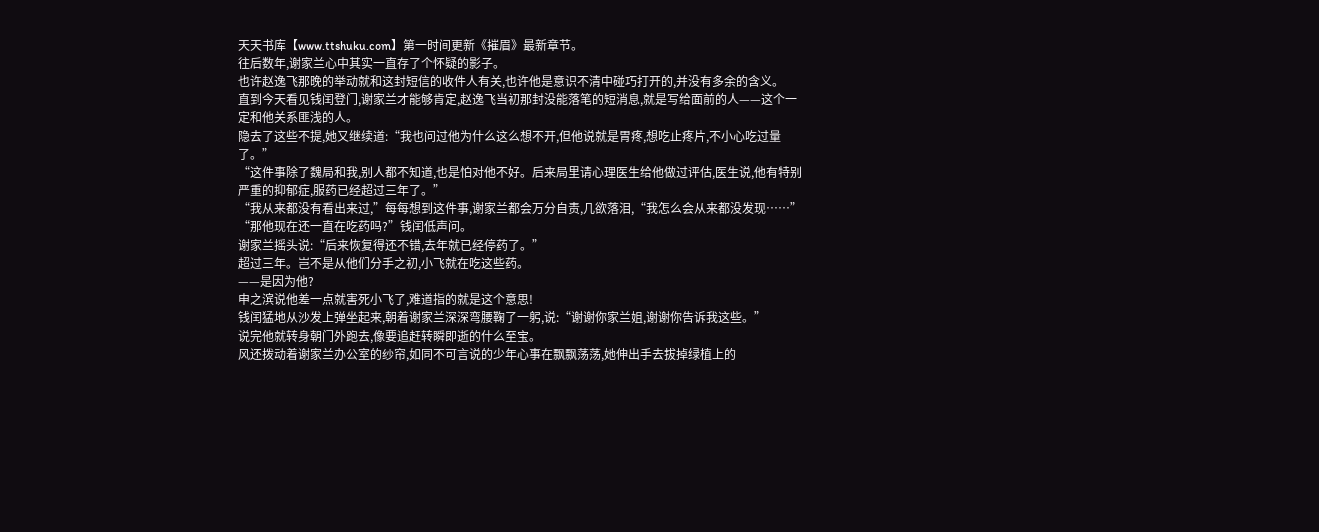天天书库【www.ttshuku.com】第一时间更新《摧眉》最新章节。
往后数年,谢家兰心中其实一直存了个怀疑的影子。
也许赵逸飞那晚的举动就和这封短信的收件人有关,也许他是意识不清中碰巧打开的,并没有多余的含义。
直到今天看见钱闰登门,谢家兰才能够肯定,赵逸飞当初那封没能落笔的短消息,就是写给面前的人——这个一定和他关系匪浅的人。
隐去了这些不提,她又继续道:“我也问过他为什么这么想不开,但他说就是胃疼,想吃止疼片,不小心吃过量了。”
“这件事除了魏局和我,别人都不知道,也是怕对他不好。后来局里请心理医生给他做过评估,医生说,他有特别严重的抑郁症,服药已经超过三年了。”
“我从来都没有看出来过,”每每想到这件事,谢家兰都会万分自责,几欲落泪,“我怎么会从来都没发现……”
“那他现在还一直在吃药吗?”钱闰低声问。
谢家兰摇头说:“后来恢复得还不错,去年就已经停药了。”
超过三年。岂不是从他们分手之初,小飞就在吃这些药。
——是因为他?
申之滨说他差一点就害死小飞了,难道指的就是这个意思!
钱闰猛地从沙发上弹坐起来,朝着谢家兰深深弯腰鞠了一躬,说:“谢谢你家兰姐,谢谢你告诉我这些。”
说完他就转身朝门外跑去,像要追赶转瞬即逝的什么至宝。
风还拨动着谢家兰办公室的纱帘,如同不可言说的少年心事在飘飘荡荡,她伸出手去拔掉绿植上的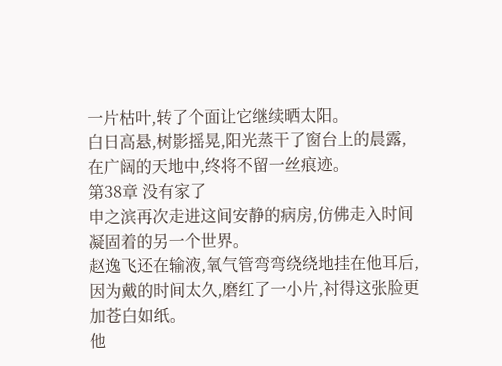一片枯叶,转了个面让它继续晒太阳。
白日高悬,树影摇晃,阳光蒸干了窗台上的晨露,在广阔的天地中,终将不留一丝痕迹。
第38章 没有家了
申之滨再次走进这间安静的病房,仿佛走入时间凝固着的另一个世界。
赵逸飞还在输液,氧气管弯弯绕绕地挂在他耳后,因为戴的时间太久,磨红了一小片,衬得这张脸更加苍白如纸。
他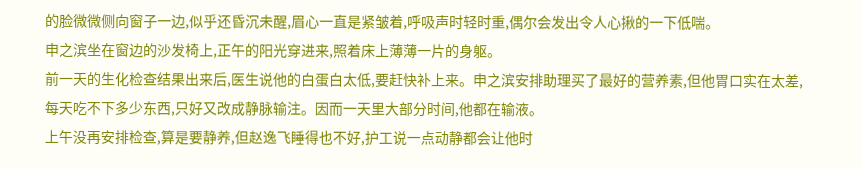的脸微微侧向窗子一边,似乎还昏沉未醒,眉心一直是紧皱着,呼吸声时轻时重,偶尔会发出令人心揪的一下低喘。
申之滨坐在窗边的沙发椅上,正午的阳光穿进来,照着床上薄薄一片的身躯。
前一天的生化检查结果出来后,医生说他的白蛋白太低,要赶快补上来。申之滨安排助理买了最好的营养素,但他胃口实在太差,每天吃不下多少东西,只好又改成静脉输注。因而一天里大部分时间,他都在输液。
上午没再安排检查,算是要静养,但赵逸飞睡得也不好,护工说一点动静都会让他时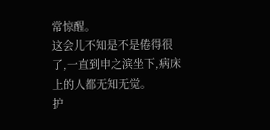常惊醒。
这会儿不知是不是倦得很了,一直到申之滨坐下,病床上的人都无知无觉。
护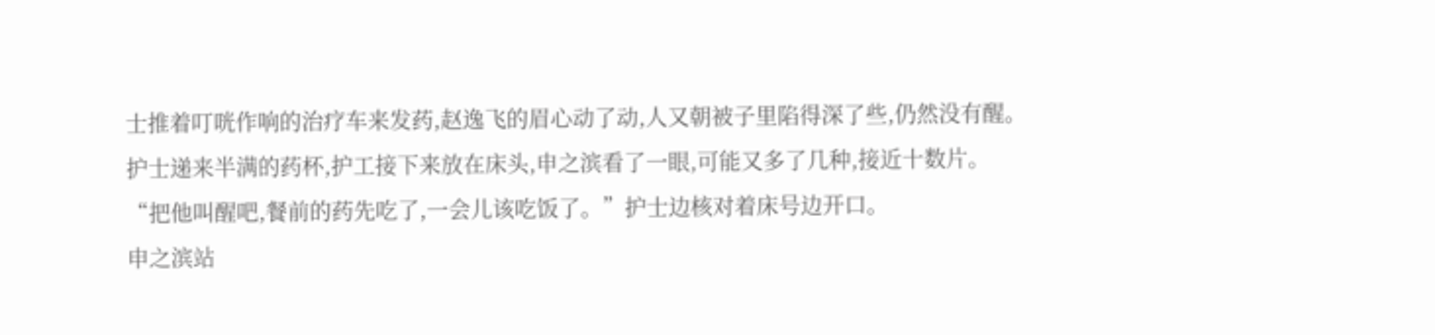士推着叮咣作响的治疗车来发药,赵逸飞的眉心动了动,人又朝被子里陷得深了些,仍然没有醒。
护士递来半满的药杯,护工接下来放在床头,申之滨看了一眼,可能又多了几种,接近十数片。
“把他叫醒吧,餐前的药先吃了,一会儿该吃饭了。”护士边核对着床号边开口。
申之滨站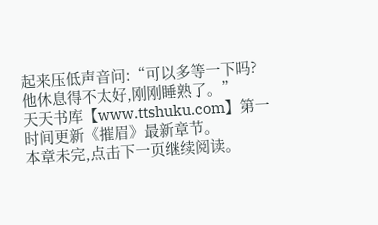起来压低声音问:“可以多等一下吗?他休息得不太好,刚刚睡熟了。”
天天书库【www.ttshuku.com】第一时间更新《摧眉》最新章节。
本章未完,点击下一页继续阅读。